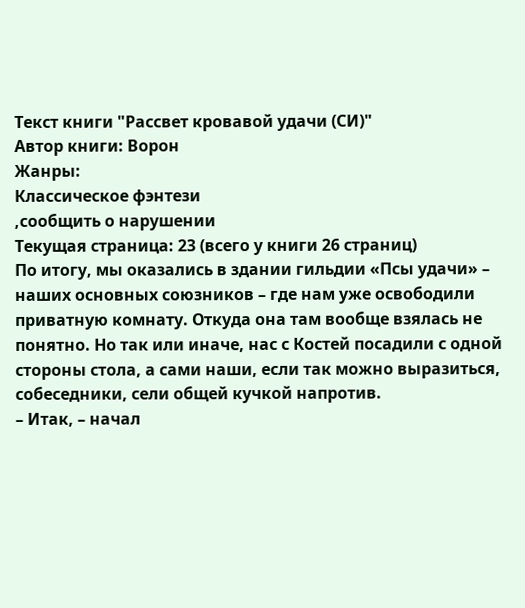Текст книги "Рассвет кровавой удачи (СИ)"
Автор книги: Ворон
Жанры:
Классическое фэнтези
,сообщить о нарушении
Текущая страница: 23 (всего у книги 26 страниц)
По итогу, мы оказались в здании гильдии «Псы удачи» – наших основных союзников – где нам уже освободили приватную комнату. Откуда она там вообще взялась не понятно. Но так или иначе, нас с Костей посадили с одной стороны стола, а сами наши, если так можно выразиться, собеседники, сели общей кучкой напротив.
– Итак, – начал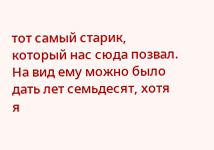тот самый старик, который нас сюда позвал. На вид ему можно было дать лет семьдесят, хотя я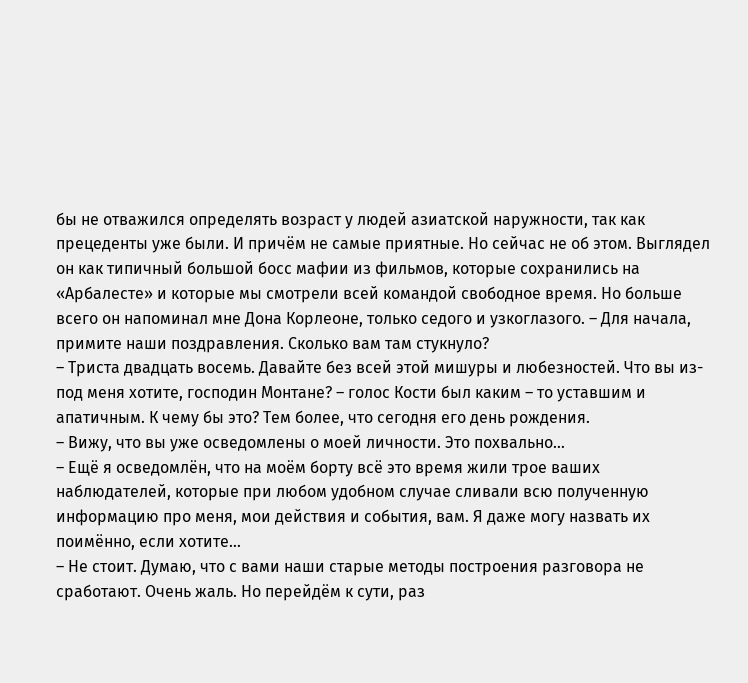бы не отважился определять возраст у людей азиатской наружности, так как прецеденты уже были. И причём не самые приятные. Но сейчас не об этом. Выглядел он как типичный большой босс мафии из фильмов, которые сохранились на «Арбалесте» и которые мы смотрели всей командой свободное время. Но больше всего он напоминал мне Дона Корлеоне, только седого и узкоглазого. – Для начала, примите наши поздравления. Сколько вам там стукнуло?
– Триста двадцать восемь. Давайте без всей этой мишуры и любезностей. Что вы из-под меня хотите, господин Монтане? – голос Кости был каким – то уставшим и апатичным. К чему бы это? Тем более, что сегодня его день рождения.
– Вижу, что вы уже осведомлены о моей личности. Это похвально…
– Ещё я осведомлён, что на моём борту всё это время жили трое ваших наблюдателей, которые при любом удобном случае сливали всю полученную информацию про меня, мои действия и события, вам. Я даже могу назвать их поимённо, если хотите…
– Не стоит. Думаю, что с вами наши старые методы построения разговора не сработают. Очень жаль. Но перейдём к сути, раз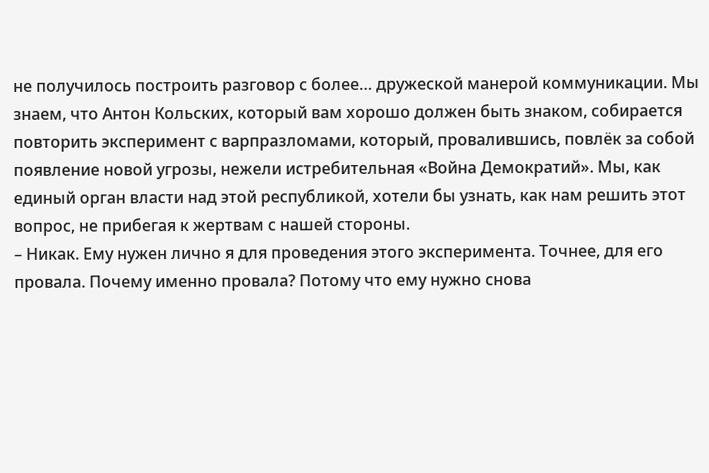не получилось построить разговор с более… дружеской манерой коммуникации. Мы знаем, что Антон Кольских, который вам хорошо должен быть знаком, собирается повторить эксперимент с варпразломами, который, провалившись, повлёк за собой появление новой угрозы, нежели истребительная «Война Демократий». Мы, как единый орган власти над этой республикой, хотели бы узнать, как нам решить этот вопрос, не прибегая к жертвам с нашей стороны.
– Никак. Ему нужен лично я для проведения этого эксперимента. Точнее, для его провала. Почему именно провала? Потому что ему нужно снова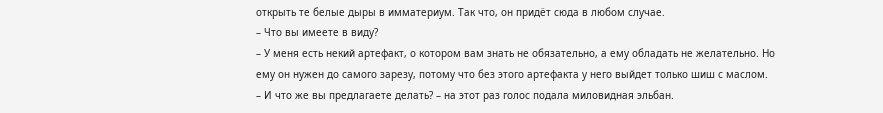открыть те белые дыры в имматериум. Так что, он придёт сюда в любом случае.
– Что вы имеете в виду?
– У меня есть некий артефакт, о котором вам знать не обязательно, а ему обладать не желательно. Но ему он нужен до самого зарезу, потому что без этого артефакта у него выйдет только шиш с маслом.
– И что же вы предлагаете делать? – на этот раз голос подала миловидная эльбан.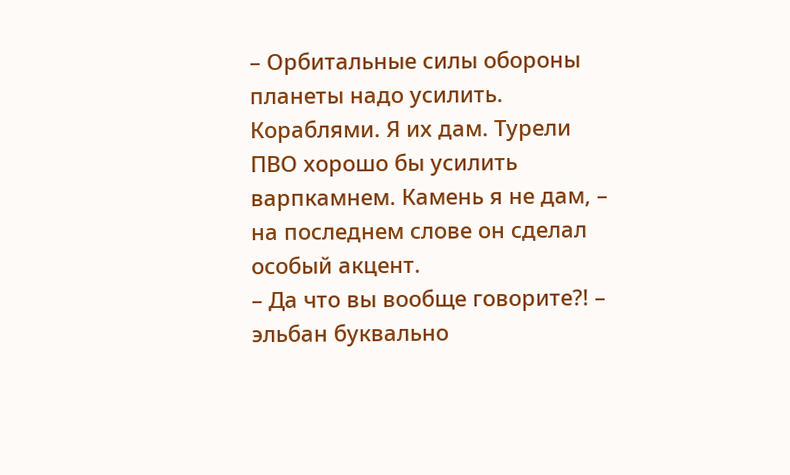– Орбитальные силы обороны планеты надо усилить. Кораблями. Я их дам. Турели ПВО хорошо бы усилить варпкамнем. Камень я не дам, – на последнем слове он сделал особый акцент.
– Да что вы вообще говорите?! – эльбан буквально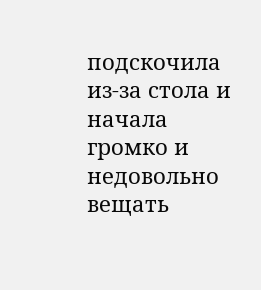подскочила из-за стола и начала громко и недовольно вещать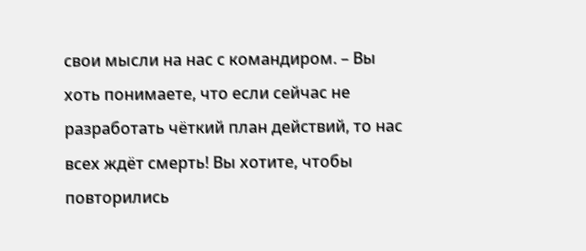свои мысли на нас с командиром. – Вы хоть понимаете, что если сейчас не разработать чёткий план действий, то нас всех ждёт смерть! Вы хотите, чтобы повторились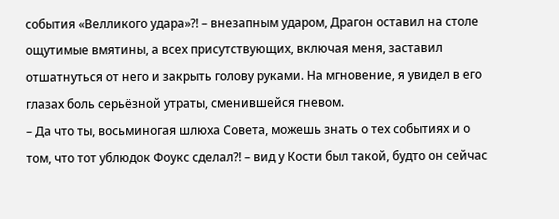события «Велликого удара»?! – внезапным ударом, Драгон оставил на столе ощутимые вмятины, а всех присутствующих, включая меня, заставил отшатнуться от него и закрыть голову руками. На мгновение, я увидел в его глазах боль серьёзной утраты, сменившейся гневом.
– Да что ты, восьминогая шлюха Совета, можешь знать о тех событиях и о том, что тот ублюдок Фоукс сделал?! – вид у Кости был такой, будто он сейчас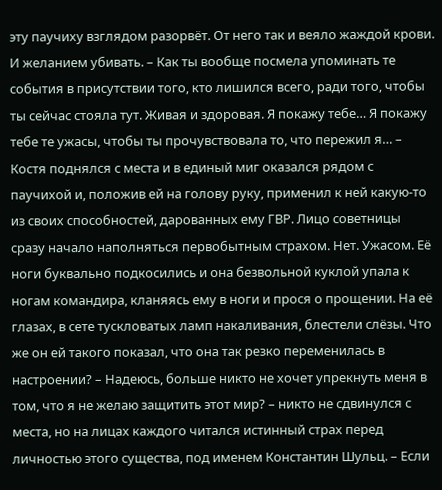эту паучиху взглядом разорвёт. От него так и веяло жаждой крови. И желанием убивать. – Как ты вообще посмела упоминать те события в присутствии того, кто лишился всего, ради того, чтобы ты сейчас стояла тут. Живая и здоровая. Я покажу тебе… Я покажу тебе те ужасы, чтобы ты прочувствовала то, что пережил я… – Костя поднялся с места и в единый миг оказался рядом с паучихой и, положив ей на голову руку, применил к ней какую-то из своих способностей, дарованных ему ГВР. Лицо советницы сразу начало наполняться первобытным страхом. Нет. Ужасом. Её ноги буквально подкосились и она безвольной куклой упала к ногам командира, кланяясь ему в ноги и прося о прощении. На её глазах, в сете тускловатых ламп накаливания, блестели слёзы. Что же он ей такого показал, что она так резко переменилась в настроении? – Надеюсь, больше никто не хочет упрекнуть меня в том, что я не желаю защитить этот мир? – никто не сдвинулся с места, но на лицах каждого читался истинный страх перед личностью этого существа, под именем Константин Шульц. – Если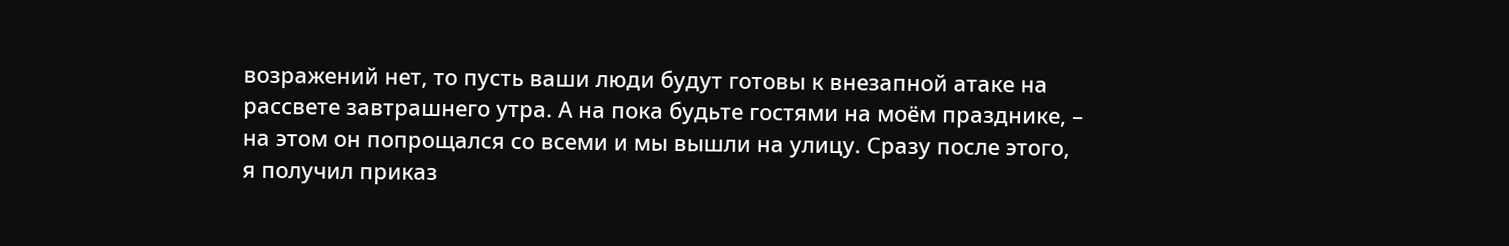возражений нет, то пусть ваши люди будут готовы к внезапной атаке на рассвете завтрашнего утра. А на пока будьте гостями на моём празднике, – на этом он попрощался со всеми и мы вышли на улицу. Сразу после этого, я получил приказ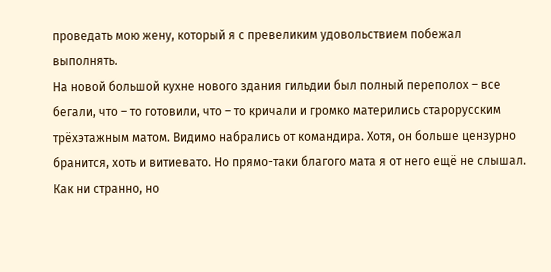проведать мою жену, который я с превеликим удовольствием побежал выполнять.
На новой большой кухне нового здания гильдии был полный переполох – все бегали, что – то готовили, что – то кричали и громко матерились старорусским трёхэтажным матом. Видимо набрались от командира. Хотя, он больше цензурно бранится, хоть и витиевато. Но прямо-таки благого мата я от него ещё не слышал. Как ни странно, но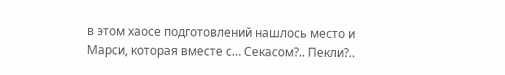в этом хаосе подготовлений нашлось место и Марси, которая вместе с… Секасом?.. Пекли?..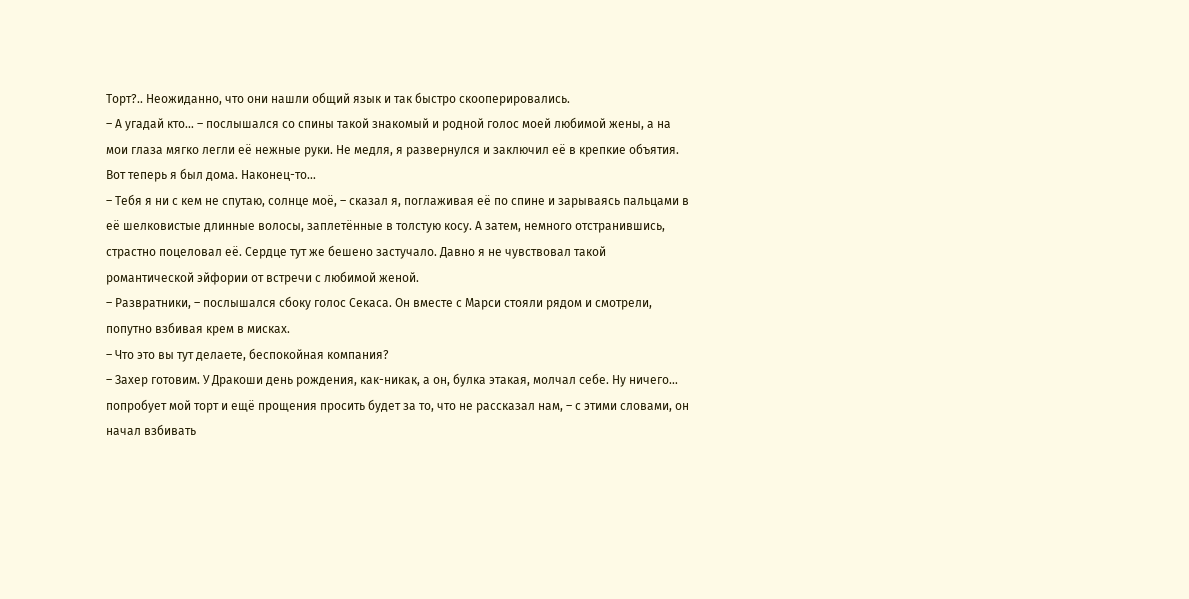Торт?.. Неожиданно, что они нашли общий язык и так быстро скооперировались.
– А угадай кто… – послышался со спины такой знакомый и родной голос моей любимой жены, а на мои глаза мягко легли её нежные руки. Не медля, я развернулся и заключил её в крепкие объятия. Вот теперь я был дома. Наконец-то…
– Тебя я ни с кем не спутаю, солнце моё, – сказал я, поглаживая её по спине и зарываясь пальцами в её шелковистые длинные волосы, заплетённые в толстую косу. А затем, немного отстранившись, страстно поцеловал её. Сердце тут же бешено застучало. Давно я не чувствовал такой романтической эйфории от встречи с любимой женой.
– Развратники, – послышался сбоку голос Секаса. Он вместе с Марси стояли рядом и смотрели, попутно взбивая крем в мисках.
– Что это вы тут делаете, беспокойная компания?
– Захер готовим. У Дракоши день рождения, как-никак, а он, булка этакая, молчал себе. Ну ничего… попробует мой торт и ещё прощения просить будет за то, что не рассказал нам, – с этими словами, он начал взбивать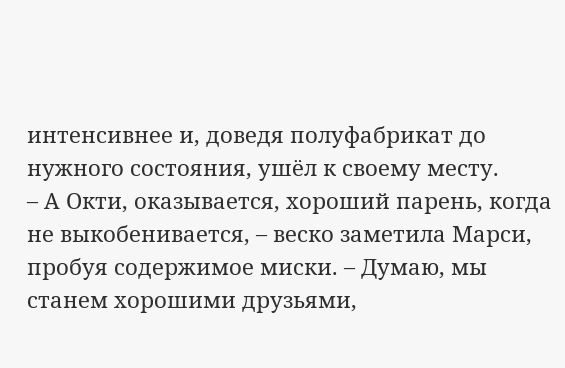интенсивнее и, доведя полуфабрикат до нужного состояния, ушёл к своему месту.
– А Окти, оказывается, хороший парень, когда не выкобенивается, – веско заметила Марси, пробуя содержимое миски. – Думаю, мы станем хорошими друзьями,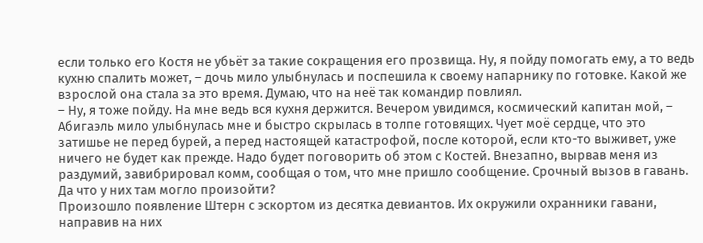если только его Костя не убьёт за такие сокращения его прозвища. Ну, я пойду помогать ему, а то ведь кухню спалить может, – дочь мило улыбнулась и поспешила к своему напарнику по готовке. Какой же взрослой она стала за это время. Думаю, что на неё так командир повлиял.
– Ну, я тоже пойду. На мне ведь вся кухня держится. Вечером увидимся, космический капитан мой, – Абигаэль мило улыбнулась мне и быстро скрылась в толпе готовящих. Чует моё сердце, что это затишье не перед бурей, а перед настоящей катастрофой, после которой, если кто-то выживет, уже ничего не будет как прежде. Надо будет поговорить об этом с Костей. Внезапно, вырвав меня из раздумий, завибрировал комм, сообщая о том, что мне пришло сообщение. Срочный вызов в гавань. Да что у них там могло произойти?
Произошло появление Штерн с эскортом из десятка девиантов. Их окружили охранники гавани, направив на них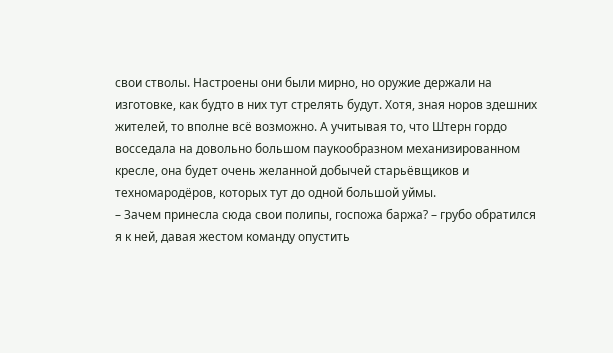свои стволы. Настроены они были мирно, но оружие держали на изготовке, как будто в них тут стрелять будут. Хотя, зная норов здешних жителей, то вполне всё возможно. А учитывая то, что Штерн гордо восседала на довольно большом паукообразном механизированном кресле, она будет очень желанной добычей старьёвщиков и техномародёров, которых тут до одной большой уймы.
– Зачем принесла сюда свои полипы, госпожа баржа? – грубо обратился я к ней, давая жестом команду опустить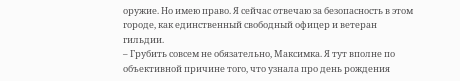оружие. Но имею право. Я сейчас отвечаю за безопасность в этом городе, как единственный свободный офицер и ветеран гильдии.
– Грубить совсем не обязательно, Максимка. Я тут вполне по объективной причине того, что узнала про день рождения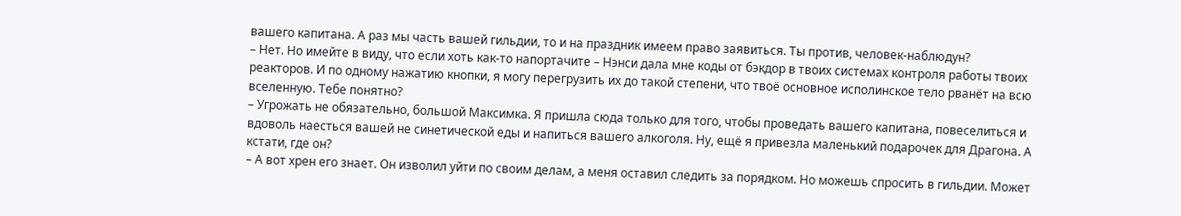вашего капитана. А раз мы часть вашей гильдии, то и на праздник имеем право заявиться. Ты против, человек-наблюдун?
– Нет. Но имейте в виду, что если хоть как-то напортачите – Нэнси дала мне коды от бэкдор в твоих системах контроля работы твоих реакторов. И по одному нажатию кнопки, я могу перегрузить их до такой степени, что твоё основное исполинское тело рванёт на всю вселенную. Тебе понятно?
– Угрожать не обязательно, большой Максимка. Я пришла сюда только для того, чтобы проведать вашего капитана, повеселиться и вдоволь наесться вашей не синетической еды и напиться вашего алкоголя. Ну, ещё я привезла маленький подарочек для Драгона. А кстати, где он?
– А вот хрен его знает. Он изволил уйти по своим делам, а меня оставил следить за порядком. Но можешь спросить в гильдии. Может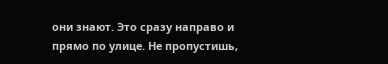они знают. Это сразу направо и прямо по улице. Не пропустишь,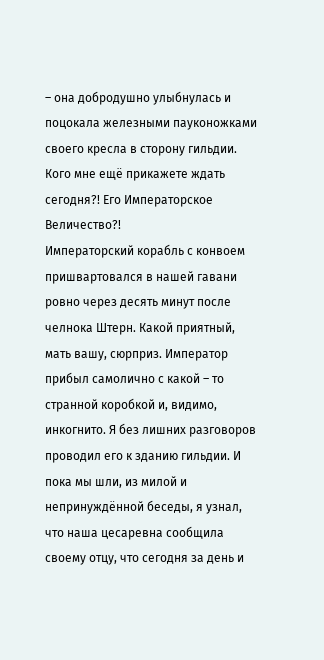– она добродушно улыбнулась и поцокала железными пауконожками своего кресла в сторону гильдии. Кого мне ещё прикажете ждать сегодня?! Его Императорское Величество?!
Императорский корабль с конвоем пришвартовался в нашей гавани ровно через десять минут после челнока Штерн. Какой приятный, мать вашу, сюрприз. Император прибыл самолично с какой – то странной коробкой и, видимо, инкогнито. Я без лишних разговоров проводил его к зданию гильдии. И пока мы шли, из милой и непринуждённой беседы, я узнал, что наша цесаревна сообщила своему отцу, что сегодня за день и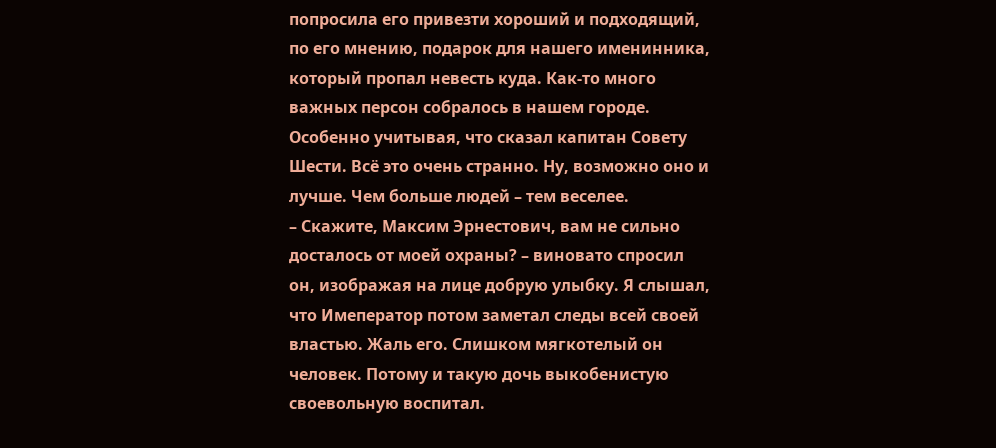попросила его привезти хороший и подходящий, по его мнению, подарок для нашего именинника, который пропал невесть куда. Как-то много важных персон собралось в нашем городе. Особенно учитывая, что сказал капитан Совету Шести. Всё это очень странно. Ну, возможно оно и лучше. Чем больше людей – тем веселее.
– Скажите, Максим Эрнестович, вам не сильно досталось от моей охраны? – виновато спросил он, изображая на лице добрую улыбку. Я слышал, что Имеператор потом заметал следы всей своей властью. Жаль его. Слишком мягкотелый он человек. Потому и такую дочь выкобенистую своевольную воспитал.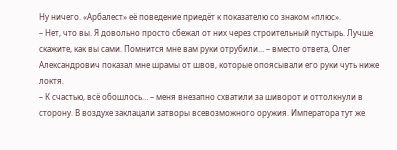Ну ничего. «Арбалест» её поведение приедёт к показателю со знаком «плюс».
– Нет, что вы. Я довольно просто сбежал от них через строительный пустырь. Лучше скажите, как вы сами. Помнится мне вам руки отрубили… – вместо ответа, Олег Александрович показал мне шрамы от швов, которые опоясывали его руки чуть ниже локтя.
– К счастью, всё обошлось… – меня внезапно схватили за шиворот и оттолкнули в сторону. В воздухе заклацали затворы всевозможного оружия. Императора тут же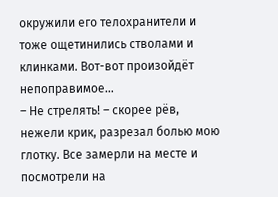окружили его телохранители и тоже ощетинились стволами и клинками. Вот-вот произойдёт непоправимое…
– Не стрелять! – скорее рёв, нежели крик, разрезал болью мою глотку. Все замерли на месте и посмотрели на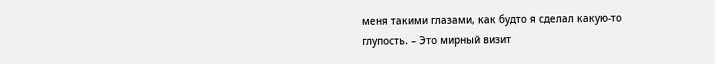меня такими глазами, как будто я сделал какую-то глупость. – Это мирный визит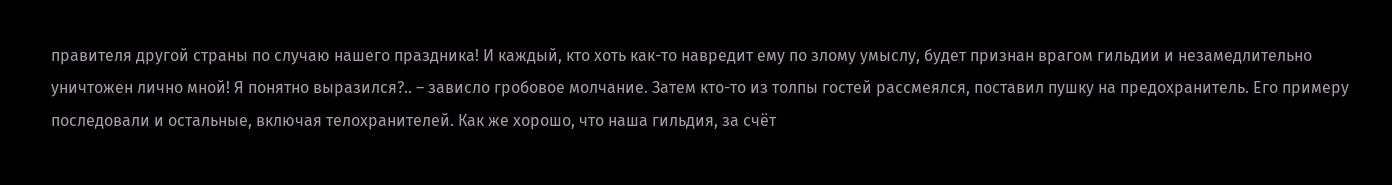правителя другой страны по случаю нашего праздника! И каждый, кто хоть как-то навредит ему по злому умыслу, будет признан врагом гильдии и незамедлительно уничтожен лично мной! Я понятно выразился?.. – зависло гробовое молчание. Затем кто-то из толпы гостей рассмеялся, поставил пушку на предохранитель. Его примеру последовали и остальные, включая телохранителей. Как же хорошо, что наша гильдия, за счёт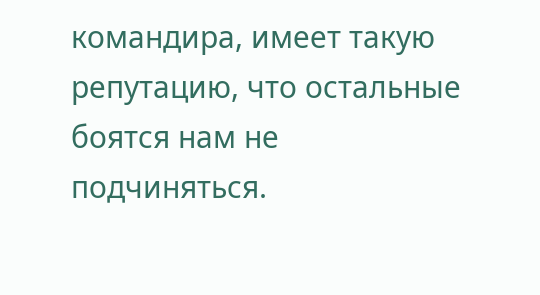командира, имеет такую репутацию, что остальные боятся нам не подчиняться.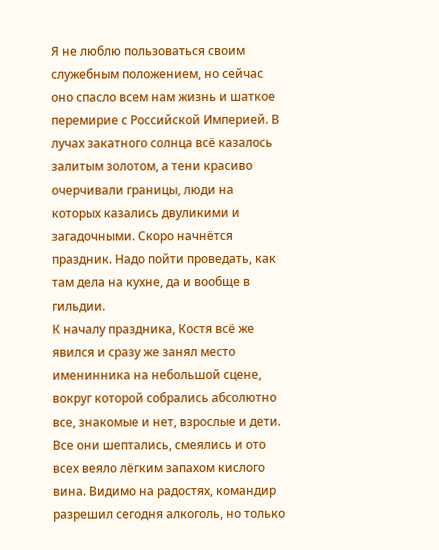Я не люблю пользоваться своим служебным положением, но сейчас оно спасло всем нам жизнь и шаткое перемирие с Российской Империей. В лучах закатного солнца всё казалось залитым золотом, а тени красиво очерчивали границы, люди на которых казались двуликими и загадочными. Скоро начнётся праздник. Надо пойти проведать, как там дела на кухне, да и вообще в гильдии.
К началу праздника, Костя всё же явился и сразу же занял место именинника на небольшой сцене, вокруг которой собрались абсолютно все, знакомые и нет, взрослые и дети. Все они шептались, смеялись и ото всех веяло лёгким запахом кислого вина. Видимо на радостях, командир разрешил сегодня алкоголь, но только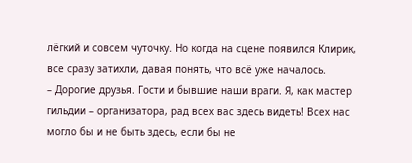лёгкий и совсем чуточку. Но когда на сцене появился Клирик, все сразу затихли, давая понять, что всё уже началось.
– Дорогие друзья. Гости и бывшие наши враги. Я, как мастер гильдии – организатора, рад всех вас здесь видеть! Всех нас могло бы и не быть здесь, если бы не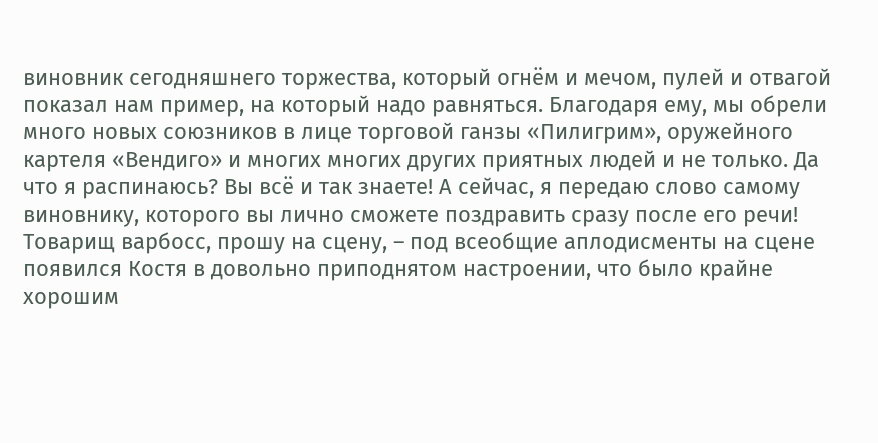виновник сегодняшнего торжества, который огнём и мечом, пулей и отвагой показал нам пример, на который надо равняться. Благодаря ему, мы обрели много новых союзников в лице торговой ганзы «Пилигрим», оружейного картеля «Вендиго» и многих многих других приятных людей и не только. Да что я распинаюсь? Вы всё и так знаете! А сейчас, я передаю слово самому виновнику, которого вы лично сможете поздравить сразу после его речи! Товарищ варбосс, прошу на сцену, – под всеобщие аплодисменты на сцене появился Костя в довольно приподнятом настроении, что было крайне хорошим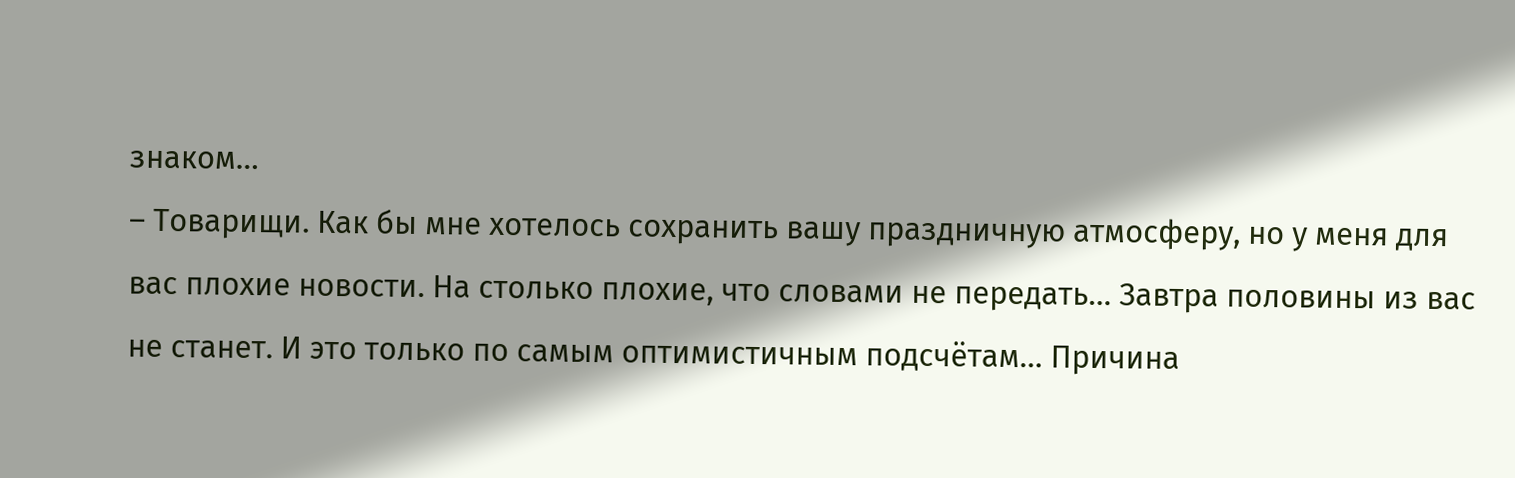знаком…
– Товарищи. Как бы мне хотелось сохранить вашу праздничную атмосферу, но у меня для вас плохие новости. На столько плохие, что словами не передать… Завтра половины из вас не станет. И это только по самым оптимистичным подсчётам… Причина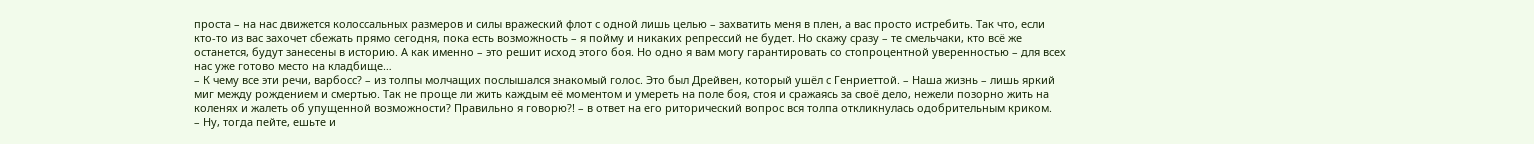проста – на нас движется колоссальных размеров и силы вражеский флот с одной лишь целью – захватить меня в плен, а вас просто истребить. Так что, если кто-то из вас захочет сбежать прямо сегодня, пока есть возможность – я пойму и никаких репрессий не будет. Но скажу сразу – те смельчаки, кто всё же останется, будут занесены в историю. А как именно – это решит исход этого боя. Но одно я вам могу гарантировать со стопроцентной уверенностью – для всех нас уже готово место на кладбище…
– К чему все эти речи, варбосс? – из толпы молчащих послышался знакомый голос. Это был Дрейвен, который ушёл с Генриеттой. – Наша жизнь – лишь яркий миг между рождением и смертью. Так не проще ли жить каждым её моментом и умереть на поле боя, стоя и сражаясь за своё дело, нежели позорно жить на коленях и жалеть об упущенной возможности? Правильно я говорю?! – в ответ на его риторический вопрос вся толпа откликнулась одобрительным криком.
– Ну, тогда пейте, ешьте и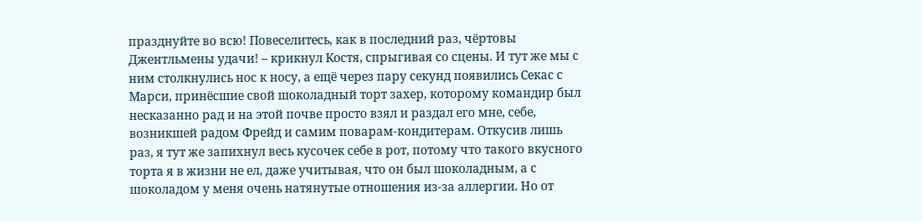празднуйте во всю! Повеселитесь, как в последний раз, чёртовы Джентльмены удачи! – крикнул Костя, спрыгивая со сцены. И тут же мы с ним столкнулись нос к носу, а ещё через пару секунд появились Секас с Марси, принёсшие свой шоколадный торт захер, которому командир был несказанно рад и на этой почве просто взял и раздал его мне, себе, возникшей радом Фрейд и самим поварам-кондитерам. Откусив лишь раз, я тут же запихнул весь кусочек себе в рот, потому что такого вкусного торта я в жизни не ел, даже учитывая, что он был шоколадным, а с шоколадом у меня очень натянутые отношения из-за аллергии. Но от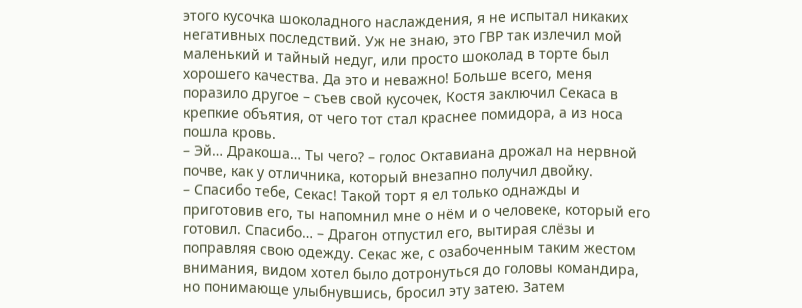этого кусочка шоколадного наслаждения, я не испытал никаких негативных последствий. Уж не знаю, это ГВР так излечил мой маленький и тайный недуг, или просто шоколад в торте был хорошего качества. Да это и неважно! Больше всего, меня поразило другое – съев свой кусочек, Костя заключил Секаса в крепкие объятия, от чего тот стал краснее помидора, а из носа пошла кровь.
– Эй… Дракоша… Ты чего? – голос Октавиана дрожал на нервной почве, как у отличника, который внезапно получил двойку.
– Спасибо тебе, Секас! Такой торт я ел только однажды и приготовив его, ты напомнил мне о нём и о человеке, который его готовил. Спасибо… – Драгон отпустил его, вытирая слёзы и поправляя свою одежду. Секас же, с озабоченным таким жестом внимания, видом хотел было дотронуться до головы командира, но понимающе улыбнувшись, бросил эту затею. Затем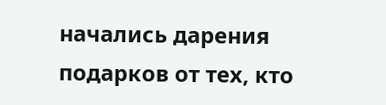начались дарения подарков от тех, кто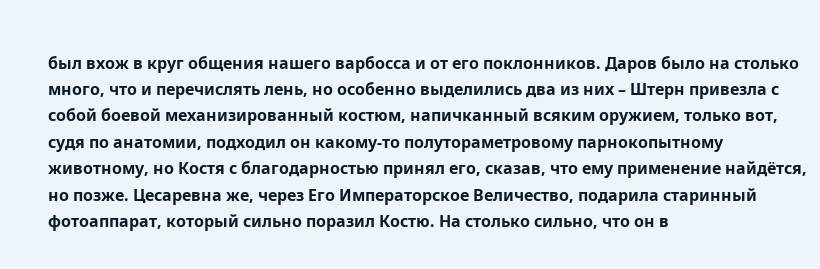был вхож в круг общения нашего варбосса и от его поклонников. Даров было на столько много, что и перечислять лень, но особенно выделились два из них – Штерн привезла с собой боевой механизированный костюм, напичканный всяким оружием, только вот, судя по анатомии, подходил он какому-то полутораметровому парнокопытному животному, но Костя с благодарностью принял его, сказав, что ему применение найдётся, но позже. Цесаревна же, через Его Императорское Величество, подарила старинный фотоаппарат, который сильно поразил Костю. На столько сильно, что он в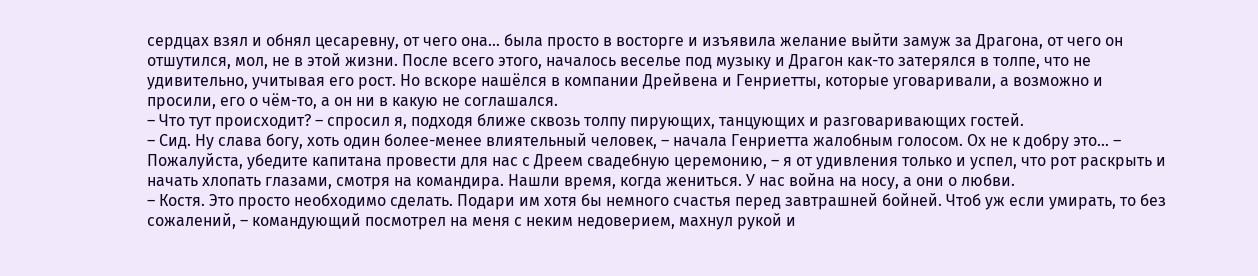сердцах взял и обнял цесаревну, от чего она… была просто в восторге и изъявила желание выйти замуж за Драгона, от чего он отшутился, мол, не в этой жизни. После всего этого, началось веселье под музыку и Драгон как-то затерялся в толпе, что не удивительно, учитывая его рост. Но вскоре нашёлся в компании Дрейвена и Генриетты, которые уговаривали, а возможно и просили, его о чём-то, а он ни в какую не соглашался.
– Что тут происходит? – спросил я, подходя ближе сквозь толпу пирующих, танцующих и разговаривающих гостей.
– Сид. Ну слава богу, хоть один более-менее влиятельный человек, – начала Генриетта жалобным голосом. Ох не к добру это… – Пожалуйста, убедите капитана провести для нас с Дреем свадебную церемонию, – я от удивления только и успел, что рот раскрыть и начать хлопать глазами, смотря на командира. Нашли время, когда жениться. У нас война на носу, а они о любви.
– Костя. Это просто необходимо сделать. Подари им хотя бы немного счастья перед завтрашней бойней. Чтоб уж если умирать, то без сожалений, – командующий посмотрел на меня с неким недоверием, махнул рукой и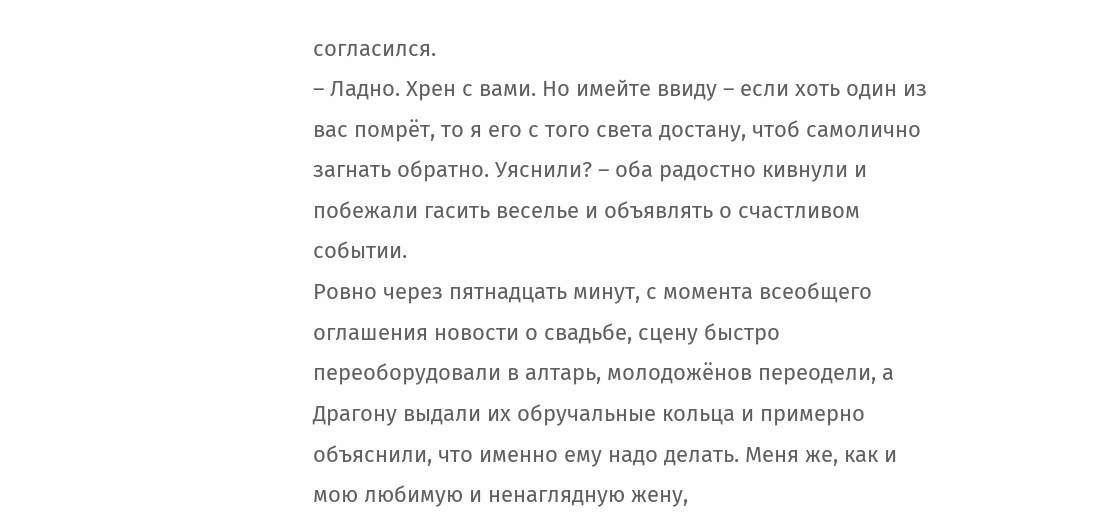согласился.
– Ладно. Хрен с вами. Но имейте ввиду – если хоть один из вас помрёт, то я его с того света достану, чтоб самолично загнать обратно. Уяснили? – оба радостно кивнули и побежали гасить веселье и объявлять о счастливом событии.
Ровно через пятнадцать минут, с момента всеобщего оглашения новости о свадьбе, сцену быстро переоборудовали в алтарь, молодожёнов переодели, а Драгону выдали их обручальные кольца и примерно объяснили, что именно ему надо делать. Меня же, как и мою любимую и ненаглядную жену,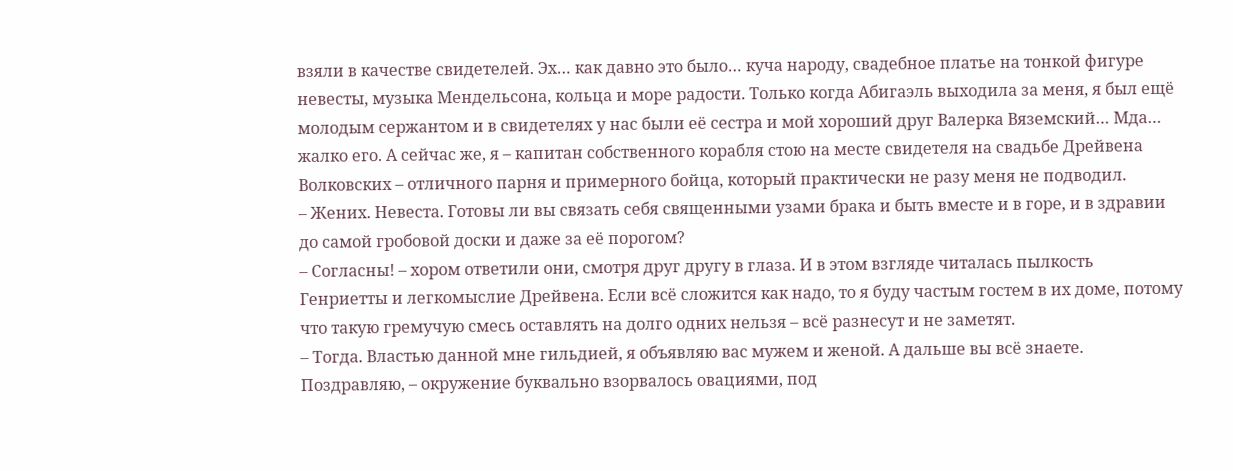взяли в качестве свидетелей. Эх… как давно это было… куча народу, свадебное платье на тонкой фигуре невесты, музыка Мендельсона, кольца и море радости. Только когда Абигаэль выходила за меня, я был ещё молодым сержантом и в свидетелях у нас были её сестра и мой хороший друг Валерка Вяземский… Мда… жалко его. А сейчас же, я – капитан собственного корабля стою на месте свидетеля на свадьбе Дрейвена Волковских – отличного парня и примерного бойца, который практически не разу меня не подводил.
– Жених. Невеста. Готовы ли вы связать себя священными узами брака и быть вместе и в горе, и в здравии до самой гробовой доски и даже за её порогом?
– Согласны! – хором ответили они, смотря друг другу в глаза. И в этом взгляде читалась пылкость Генриетты и легкомыслие Дрейвена. Если всё сложится как надо, то я буду частым гостем в их доме, потому что такую гремучую смесь оставлять на долго одних нельзя – всё разнесут и не заметят.
– Тогда. Властью данной мне гильдией, я объявляю вас мужем и женой. А дальше вы всё знаете. Поздравляю, – окружение буквально взорвалось овациями, под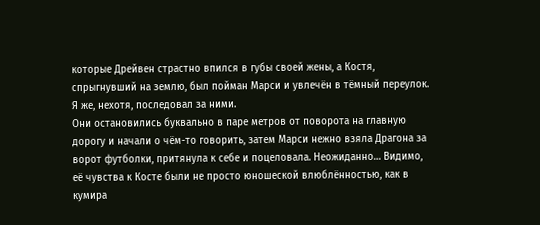которые Дрейвен страстно впился в губы своей жены, а Костя, спрыгнувший на землю, был пойман Марси и увлечён в тёмный переулок. Я же, нехотя, последовал за ними.
Они остановились буквально в паре метров от поворота на главную дорогу и начали о чём-то говорить, затем Марси нежно взяла Драгона за ворот футболки, притянула к себе и поцеловала. Неожиданно… Видимо, её чувства к Косте были не просто юношеской влюблённостью, как в кумира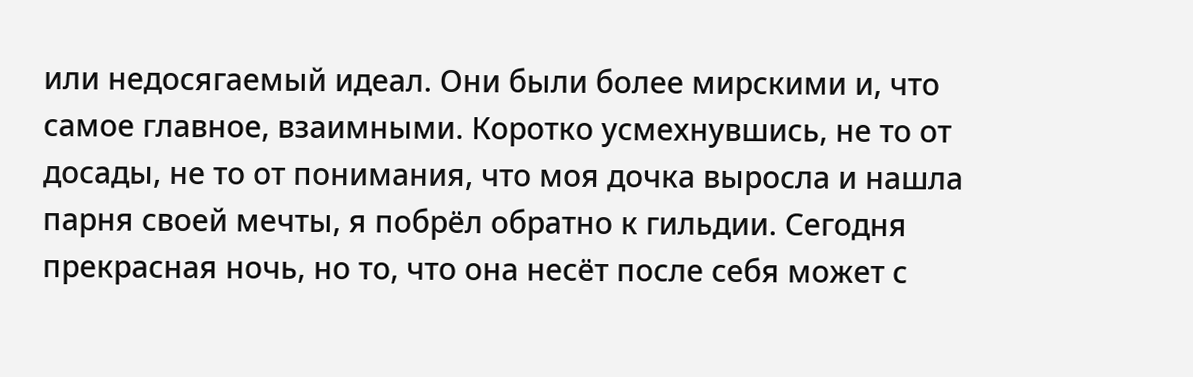или недосягаемый идеал. Они были более мирскими и, что самое главное, взаимными. Коротко усмехнувшись, не то от досады, не то от понимания, что моя дочка выросла и нашла парня своей мечты, я побрёл обратно к гильдии. Сегодня прекрасная ночь, но то, что она несёт после себя может с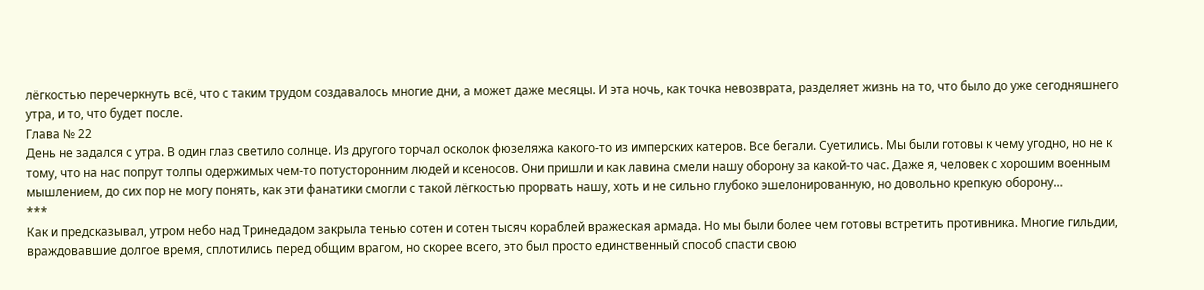лёгкостью перечеркнуть всё, что с таким трудом создавалось многие дни, а может даже месяцы. И эта ночь, как точка невозврата, разделяет жизнь на то, что было до уже сегодняшнего утра, и то, что будет после.
Глава № 22
День не задался с утра. В один глаз светило солнце. Из другого торчал осколок фюзеляжа какого-то из имперских катеров. Все бегали. Суетились. Мы были готовы к чему угодно, но не к тому, что на нас попрут толпы одержимых чем-то потусторонним людей и ксеносов. Они пришли и как лавина смели нашу оборону за какой-то час. Даже я, человек с хорошим военным мышлением, до сих пор не могу понять, как эти фанатики смогли с такой лёгкостью прорвать нашу, хоть и не сильно глубоко эшелонированную, но довольно крепкую оборону…
***
Как и предсказывал, утром небо над Тринедадом закрыла тенью сотен и сотен тысяч кораблей вражеская армада. Но мы были более чем готовы встретить противника. Многие гильдии, враждовавшие долгое время, сплотились перед общим врагом, но скорее всего, это был просто единственный способ спасти свою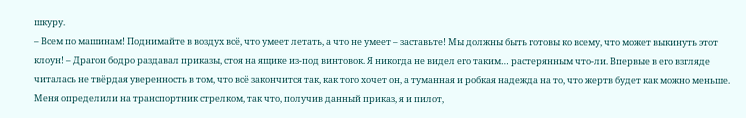шкуру.
– Всем по машинам! Поднимайте в воздух всё, что умеет летать, а что не умеет – заставьте! Мы должны быть готовы ко всему, что может выкинуть этот клоун! – Драгон бодро раздавал приказы, стоя на ящике из-под винтовок. Я никогда не видел его таким… растерянным что-ли. Впервые в его взгляде читалась не твёрдая уверенность в том, что всё закончится так, как того хочет он, а туманная и робкая надежда на то, что жертв будет как можно меньше. Меня определили на транспортник стрелком, так что, получив данный приказ, я и пилот,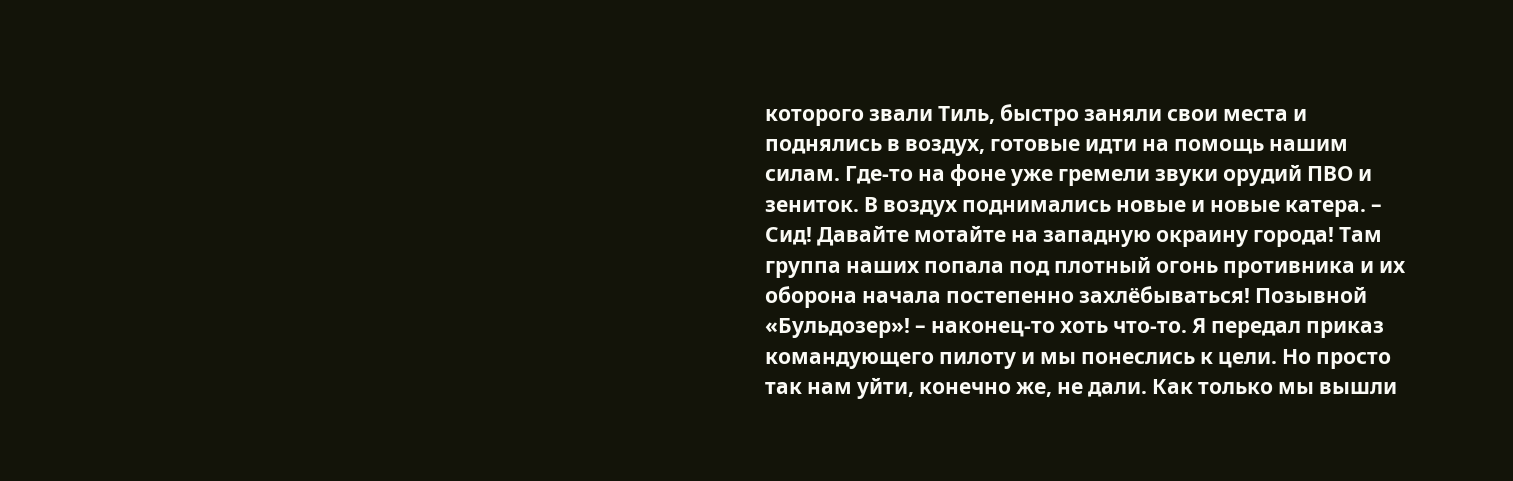которого звали Тиль, быстро заняли свои места и поднялись в воздух, готовые идти на помощь нашим силам. Где-то на фоне уже гремели звуки орудий ПВО и зениток. В воздух поднимались новые и новые катера. – Сид! Давайте мотайте на западную окраину города! Там группа наших попала под плотный огонь противника и их оборона начала постепенно захлёбываться! Позывной «Бульдозер»! – наконец-то хоть что-то. Я передал приказ командующего пилоту и мы понеслись к цели. Но просто так нам уйти, конечно же, не дали. Как только мы вышли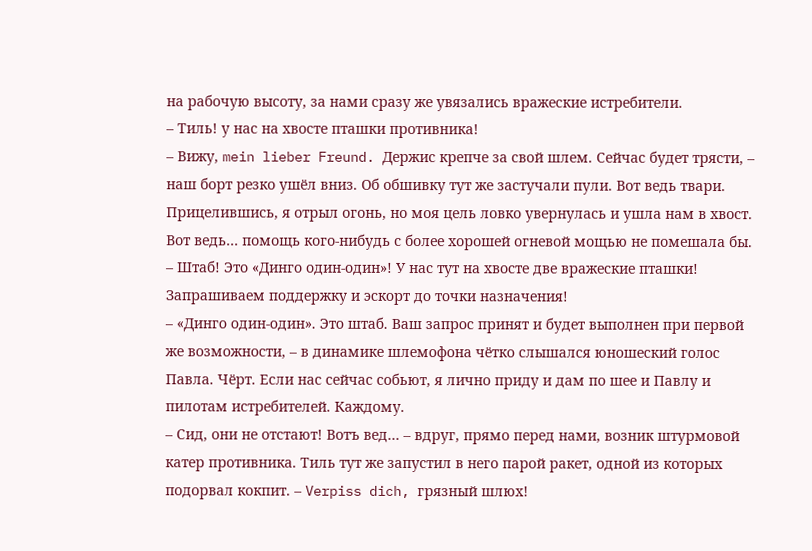на рабочую высоту, за нами сразу же увязались вражеские истребители.
– Тиль! у нас на хвосте пташки противника!
– Вижу, mein lieber Freund. Держис крепче за свой шлем. Сейчас будет трясти, – наш борт резко ушёл вниз. Об обшивку тут же застучали пули. Вот ведь твари. Прицелившись, я отрыл огонь, но моя цель ловко увернулась и ушла нам в хвост. Вот ведь… помощь кого-нибудь с более хорошей огневой мощью не помешала бы.
– Штаб! Это «Динго один-один»! У нас тут на хвосте две вражеские пташки! Запрашиваем поддержку и эскорт до точки назначения!
– «Динго один-один». Это штаб. Ваш запрос принят и будет выполнен при первой же возможности, – в динамике шлемофона чётко слышался юношеский голос Павла. Чёрт. Если нас сейчас собьют, я лично приду и дам по шее и Павлу и пилотам истребителей. Каждому.
– Сид, они не отстают! Вотъ вед… – вдруг, прямо перед нами, возник штурмовой катер противника. Тиль тут же запустил в него парой ракет, одной из которых подорвал кокпит. – Verpiss dich, грязный шлюх!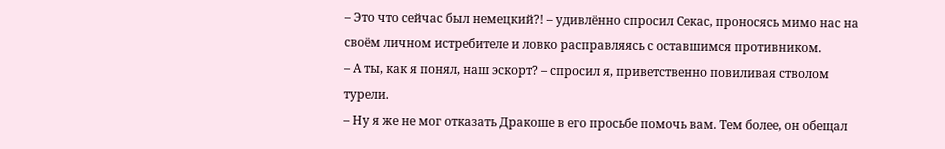– Это что сейчас был немецкий?! – удивлённо спросил Секас, проносясь мимо нас на своём личном истребителе и ловко расправляясь с оставшимся противником.
– А ты, как я понял, наш эскорт? – спросил я, приветственно повиливая стволом турели.
– Ну я же не мог отказать Дракоше в его просьбе помочь вам. Тем более, он обещал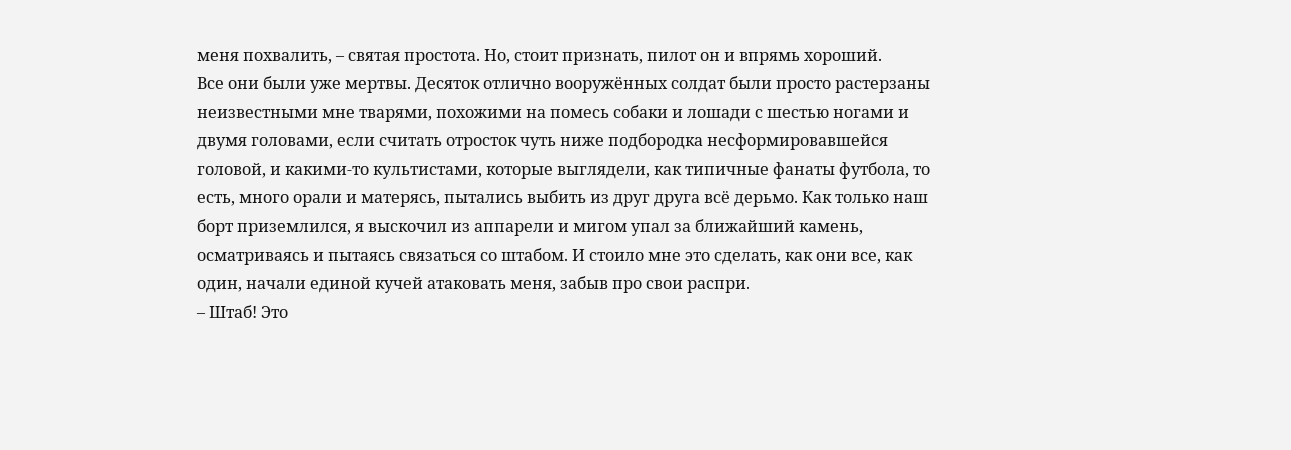меня похвалить, – святая простота. Но, стоит признать, пилот он и впрямь хороший.
Все они были уже мертвы. Десяток отлично вооружённых солдат были просто растерзаны неизвестными мне тварями, похожими на помесь собаки и лошади с шестью ногами и двумя головами, если считать отросток чуть ниже подбородка несформировавшейся головой, и какими-то культистами, которые выглядели, как типичные фанаты футбола, то есть, много орали и матерясь, пытались выбить из друг друга всё дерьмо. Как только наш борт приземлился, я выскочил из аппарели и мигом упал за ближайший камень, осматриваясь и пытаясь связаться со штабом. И стоило мне это сделать, как они все, как один, начали единой кучей атаковать меня, забыв про свои распри.
– Штаб! Это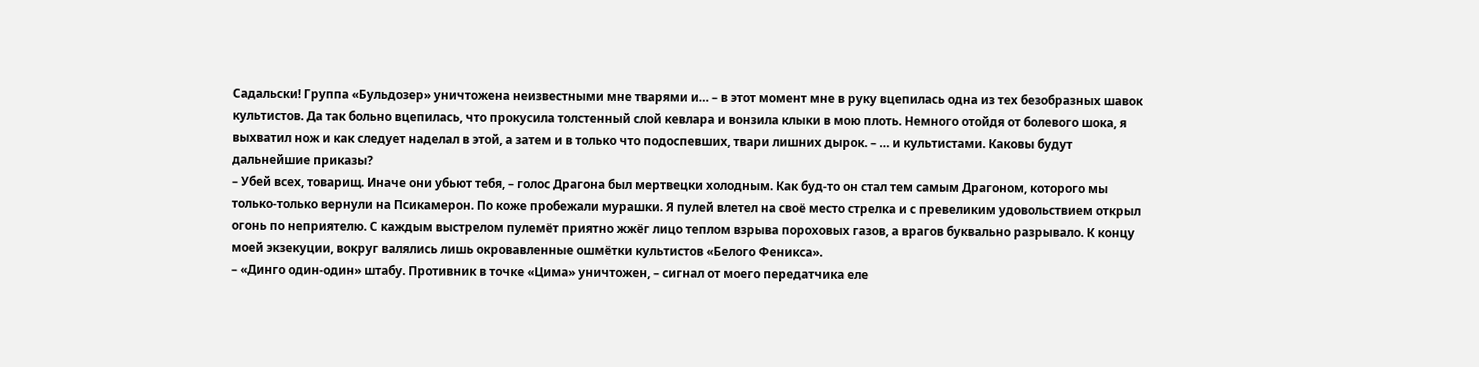Садальски! Группа «Бульдозер» уничтожена неизвестными мне тварями и… – в этот момент мне в руку вцепилась одна из тех безобразных шавок культистов. Да так больно вцепилась, что прокусила толстенный слой кевлара и вонзила клыки в мою плоть. Немного отойдя от болевого шока, я выхватил нож и как следует наделал в этой, а затем и в только что подоспевших, твари лишних дырок. – … и культистами. Каковы будут дальнейшие приказы?
– Убей всех, товарищ. Иначе они убьют тебя, – голос Драгона был мертвецки холодным. Как буд-то он стал тем самым Драгоном, которого мы только-только вернули на Псикамерон. По коже пробежали мурашки. Я пулей влетел на своё место стрелка и с превеликим удовольствием открыл огонь по неприятелю. С каждым выстрелом пулемёт приятно жжёг лицо теплом взрыва пороховых газов, а врагов буквально разрывало. К концу моей экзекуции, вокруг валялись лишь окровавленные ошмётки культистов «Белого Феникса».
– «Динго один-один» штабу. Противник в точке «Цима» уничтожен, – сигнал от моего передатчика еле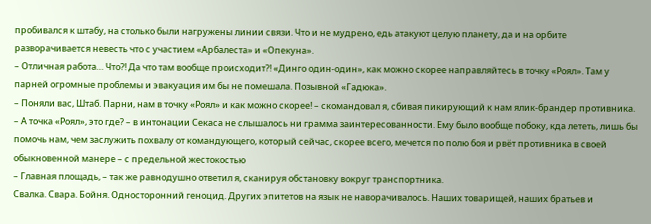пробивался к штабу, на столько были нагружены линии связи. Что и не мудрено, едь атакуют целую планету, да и на орбите разворачивается невесть что с участием «Арбалеста» и «Опекуна».
– Отличная работа… Что?! Да что там вообще происходит?! «Динго один-один», как можно скорее направляйтесь в точку «Роял». Там у парней огромные проблемы и эвакуация им бы не помешала. Позывной «Гадюка».
– Поняли вас, Штаб. Парни, нам в точку «Роял» и как можно скорее! – скомандовал я, сбивая пикирующий к нам ялик-брандер противника.
– А точка «Роял», это где? – в интонации Секаса не слышалось ни грамма заинтересованности. Ему было вообще побоку, кда лететь, лишь бы помочь нам, чем заслужить похвалу от командующего, который сейчас, скорее всего, мечется по полю боя и рвёт противника в своей обыкновенной манере – с предельной жестокостью
– Главная площадь, – так же равнодушно ответил я, сканируя обстановку вокруг транспортника.
Свалка. Свара. Бойня. Односторонний геноцид. Других эпитетов на язык не наворачивалось. Наших товарищей, наших братьев и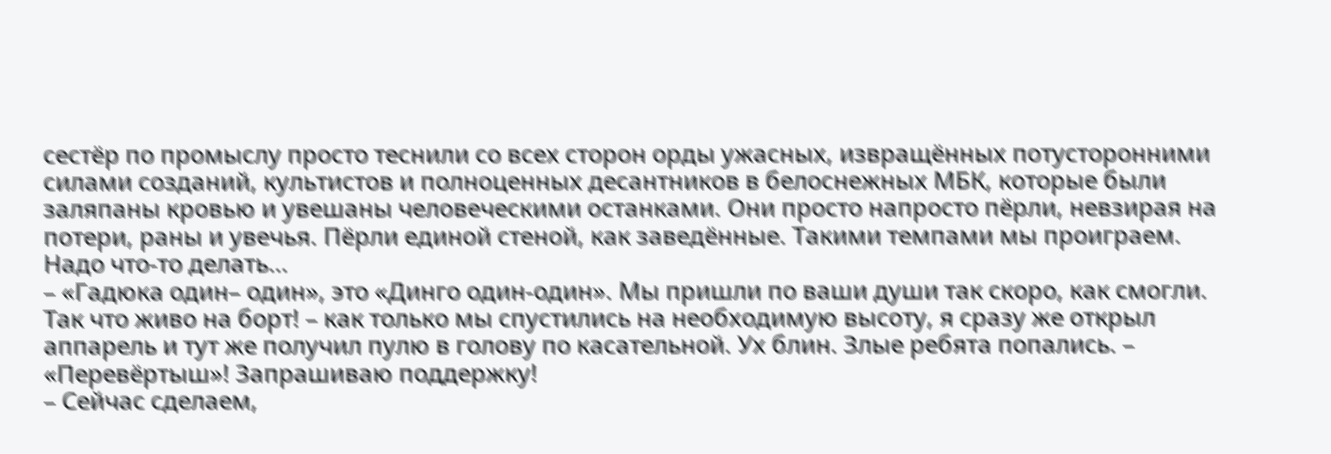сестёр по промыслу просто теснили со всех сторон орды ужасных, извращённых потусторонними силами созданий, культистов и полноценных десантников в белоснежных МБК, которые были заляпаны кровью и увешаны человеческими останками. Они просто напросто пёрли, невзирая на потери, раны и увечья. Пёрли единой стеной, как заведённые. Такими темпами мы проиграем. Надо что-то делать…
– «Гадюка один– один», это «Динго один-один». Мы пришли по ваши души так скоро, как смогли. Так что живо на борт! – как только мы спустились на необходимую высоту, я сразу же открыл аппарель и тут же получил пулю в голову по касательной. Ух блин. Злые ребята попались. – «Перевёртыш»! Запрашиваю поддержку!
– Сейчас сделаем,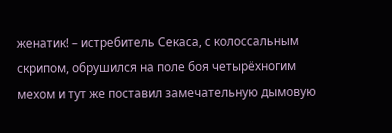женатик! – истребитель Секаса, с колоссальным скрипом, обрушился на поле боя четырёхногим мехом и тут же поставил замечательную дымовую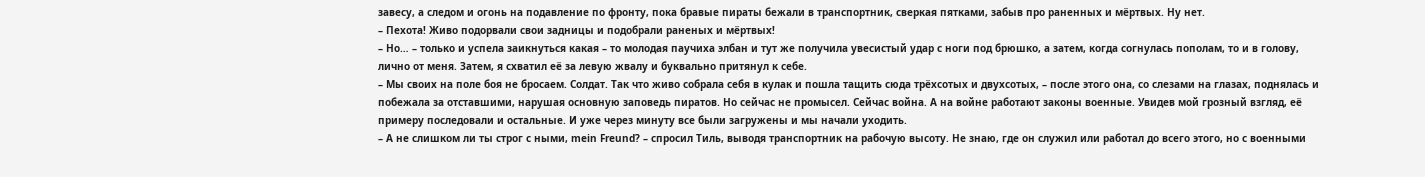завесу, а следом и огонь на подавление по фронту, пока бравые пираты бежали в транспортник, сверкая пятками, забыв про раненных и мёртвых. Ну нет.
– Пехота! Живо подорвали свои задницы и подобрали раненых и мёртвых!
– Но… – только и успела заикнуться какая – то молодая паучиха элбан и тут же получила увесистый удар с ноги под брюшко, а затем, когда согнулась пополам, то и в голову, лично от меня. Затем, я схватил её за левую жвалу и буквально притянул к себе.
– Мы своих на поле боя не бросаем. Солдат. Так что живо собрала себя в кулак и пошла тащить сюда трёхсотых и двухсотых, – после этого она, со слезами на глазах, поднялась и побежала за отставшими, нарушая основную заповедь пиратов. Но сейчас не промысел. Сейчас война. А на войне работают законы военные. Увидев мой грозный взгляд, её примеру последовали и остальные. И уже через минуту все были загружены и мы начали уходить.
– А не слишком ли ты строг с ными, mein Freund? – спросил Тиль, выводя транспортник на рабочую высоту. Не знаю, где он служил или работал до всего этого, но с военными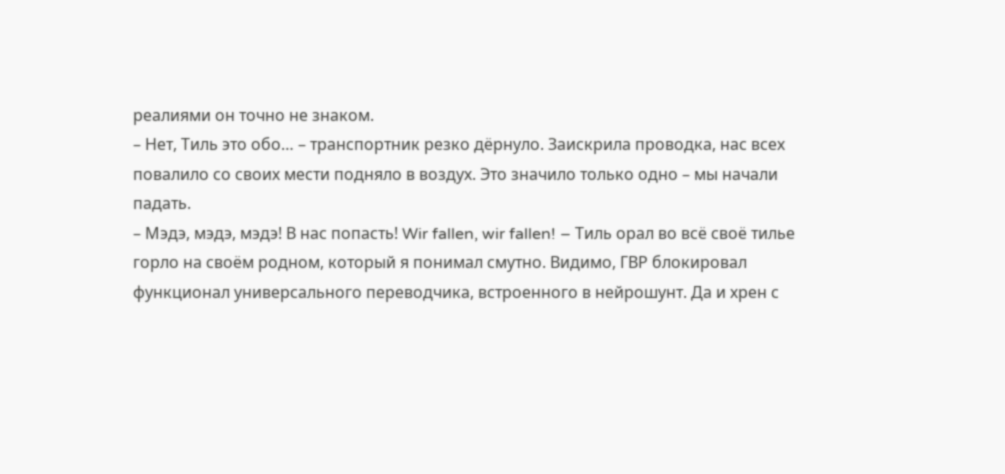реалиями он точно не знаком.
– Нет, Тиль это обо… – транспортник резко дёрнуло. Заискрила проводка, нас всех повалило со своих мести подняло в воздух. Это значило только одно – мы начали падать.
– Мэдэ, мэдэ, мэдэ! В нас попасть! Wir fallen, wir fallen! – Тиль орал во всё своё тилье горло на своём родном, который я понимал смутно. Видимо, ГВР блокировал функционал универсального переводчика, встроенного в нейрошунт. Да и хрен с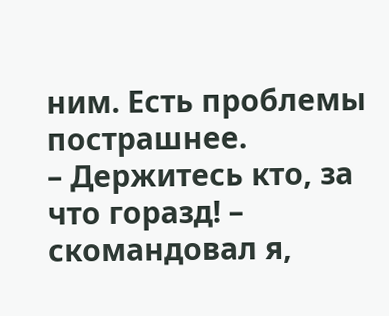ним. Есть проблемы пострашнее.
– Держитесь кто, за что горазд! – скомандовал я,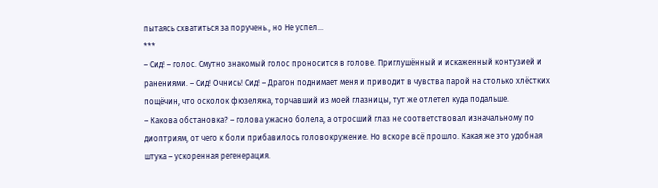пытаясь схватиться за поручень., но Не успел…
***
– Сид! – голос. Смутно знакомый голос проносится в голове. Приглушённый и искаженный контузией и ранениями. – Сид! Очнись! Сид! – Драгон поднимает меня и приводит в чувства парой на столько хлёстких пощёчин, что осколок фюзеляжа, торчавший из моей глазницы, тут же отлетел куда подальше.
– Какова обстановка? – голова ужасно болела, а отросший глаз не соответствовал изначальному по диоптриям, от чего к боли прибавилось головокружение. Но вскоре всё прошло. Какая же это удобная штука – ускоренная регенерация.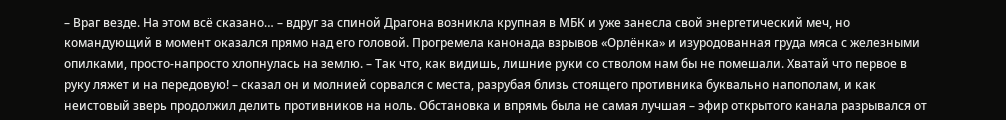– Враг везде. На этом всё сказано… – вдруг за спиной Драгона возникла крупная в МБК и уже занесла свой энергетический меч, но командующий в момент оказался прямо над его головой. Прогремела канонада взрывов «Орлёнка» и изуродованная груда мяса с железными опилками, просто-напросто хлопнулась на землю. – Так что, как видишь, лишние руки со стволом нам бы не помешали. Хватай что первое в руку ляжет и на передовую! – сказал он и молнией сорвался с места, разрубая близь стоящего противника буквально напополам, и как неистовый зверь продолжил делить противников на ноль. Обстановка и впрямь была не самая лучшая – эфир открытого канала разрывался от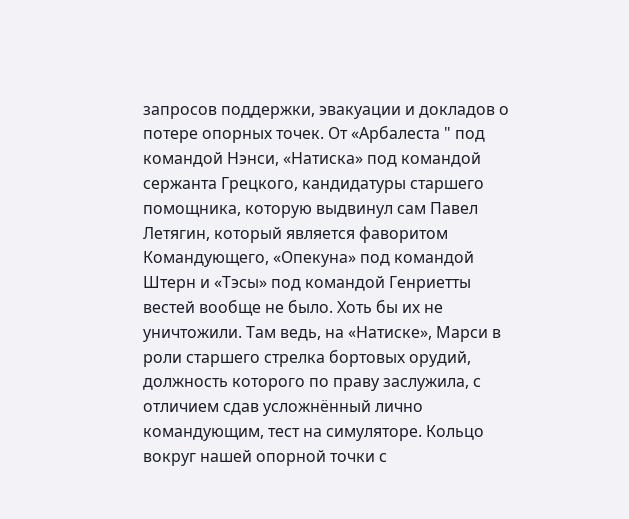запросов поддержки, эвакуации и докладов о потере опорных точек. От «Арбалеста " под командой Нэнси, «Натиска» под командой сержанта Грецкого, кандидатуры старшего помощника, которую выдвинул сам Павел Летягин, который является фаворитом Командующего, «Опекуна» под командой Штерн и «Тэсы» под командой Генриетты вестей вообще не было. Хоть бы их не уничтожили. Там ведь, на «Натиске», Марси в роли старшего стрелка бортовых орудий, должность которого по праву заслужила, с отличием сдав усложнённый лично командующим, тест на симуляторе. Кольцо вокруг нашей опорной точки с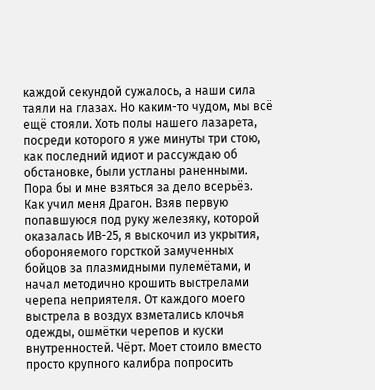каждой секундой сужалось, а наши сила таяли на глазах. Но каким-то чудом, мы всё ещё стояли. Хоть полы нашего лазарета, посреди которого я уже минуты три стою, как последний идиот и рассуждаю об обстановке, были устланы раненными. Пора бы и мне взяться за дело всерьёз. Как учил меня Драгон. Взяв первую попавшуюся под руку железяку, которой оказалась ИВ-25, я выскочил из укрытия, обороняемого горсткой замученных бойцов за плазмидными пулемётами, и начал методично крошить выстрелами черепа неприятеля. От каждого моего выстрела в воздух взметались клочья одежды, ошмётки черепов и куски внутренностей. Чёрт. Моет стоило вместо просто крупного калибра попросить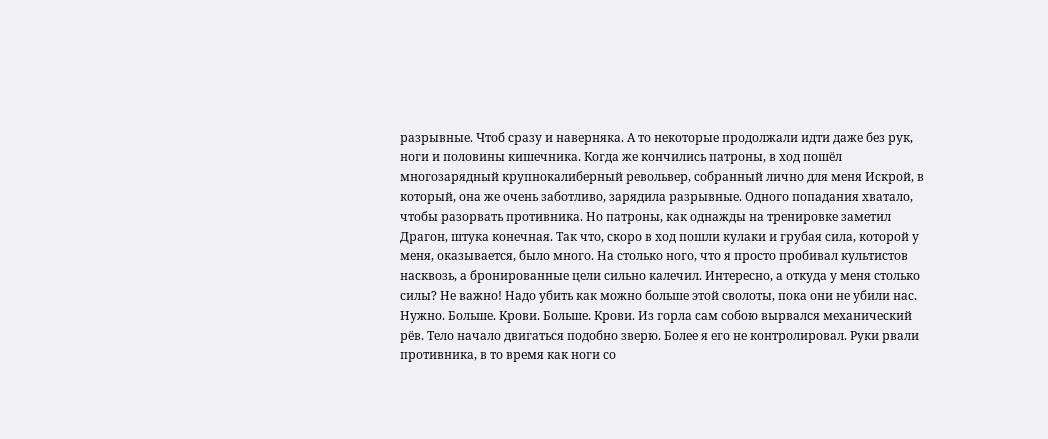разрывные. Чтоб сразу и наверняка. А то некоторые продолжали идти даже без рук, ноги и половины кишечника. Когда же кончились патроны, в ход пошёл многозарядный крупнокалиберный револьвер, собранный лично для меня Искрой, в который, она же очень заботливо, зарядила разрывные. Одного попадания хватало, чтобы разорвать противника. Но патроны, как однажды на тренировке заметил Драгон, штука конечная. Так что, скоро в ход пошли кулаки и грубая сила, которой у меня, оказывается, было много. На столько ного, что я просто пробивал культистов насквозь, а бронированные цели сильно калечил. Интересно, а откуда у меня столько силы? Не важно! Надо убить как можно больше этой сволоты, пока они не убили нас. Нужно. Больше. Крови. Больше. Крови. Из горла сам собою вырвался механический рёв. Тело начало двигаться подобно зверю. Более я его не контролировал. Руки рвали противника, в то время как ноги со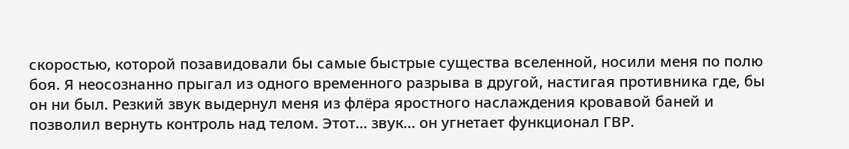скоростью, которой позавидовали бы самые быстрые существа вселенной, носили меня по полю боя. Я неосознанно прыгал из одного временного разрыва в другой, настигая противника где, бы он ни был. Резкий звук выдернул меня из флёра яростного наслаждения кровавой баней и позволил вернуть контроль над телом. Этот… звук… он угнетает функционал ГВР.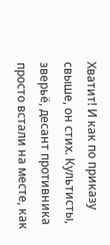Хватит! И как по приказу свыше, он стих. Культисты, зверьё, десант противника просто встали на месте, как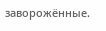заворожённые.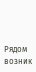Рядом возник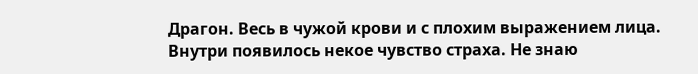Драгон. Весь в чужой крови и с плохим выражением лица. Внутри появилось некое чувство страха. Не знаю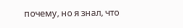почему, но я знал, что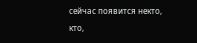сейчас появится некто, кто,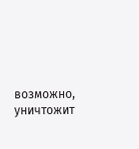возможно, уничтожит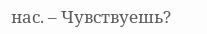нас. – Чувствуешь?